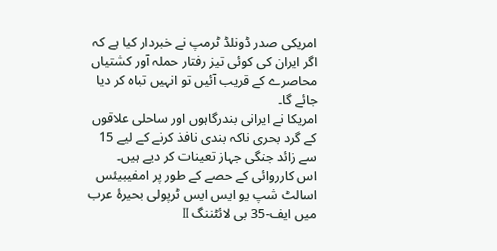امریکی صدر ڈونلڈ ٹرمپ نے خبردار کیا ہے کہ اگر ایران کی کوئی تیز رفتار حملہ آور کشتیاں محاصرے کے قریب آئیں تو انہیں تباہ کر دیا جائے گا۔
امریکا نے ایرانی بندرگاہوں اور ساحلی علاقوں کے گرد بحری ناکہ بندی نافذ کرنے کے لیے 15 سے زائد جنگی جہاز تعینات کر دیے ہیں۔
اس کارروائی کے حصے کے طور پر امفیبیئس اسالٹ شپ یو ایس ایس ٹرپولی بحیرۂ عرب میں ایف-35 بی لائٹننگ II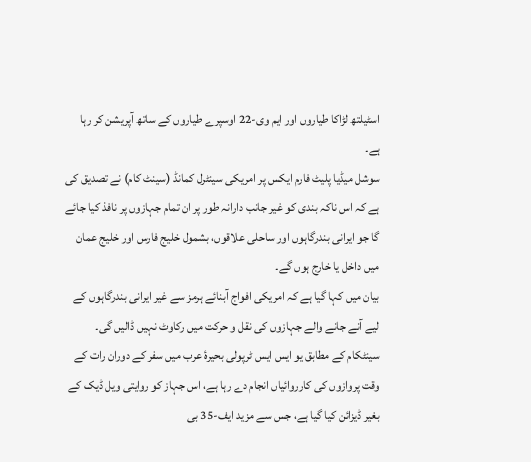اسٹیلتھ لڑاکا طیاروں اور ایم وی-22 اوسپرے طیاروں کے ساتھ آپریشن کر رہا ہے۔
سوشل میڈیا پلیٹ فارم ایکس پر امریکی سینٹرل کمانڈ (سینٹ کام) نے تصدیق کی ہے کہ اس ناکہ بندی کو غیر جانب دارانہ طور پر ان تمام جہازوں پر نافذ کیا جائے گا جو ایرانی بندرگاہوں اور ساحلی علاقوں، بشمول خلیج فارس اور خلیج عمان میں داخل یا خارج ہوں گے۔
بیان میں کہا گیا ہے کہ امریکی افواج آبنائے ہرمز سے غیر ایرانی بندرگاہوں کے لیے آنے جانے والے جہازوں کی نقل و حرکت میں رکاوٹ نہیں ڈالیں گی۔
سینٹکام کے مطابق یو ایس ایس ٹرپولی بحیرۂ عرب میں سفر کے دوران رات کے وقت پروازوں کی کارروائیاں انجام دے رہا ہے، اس جہاز کو روایتی ویل ڈیک کے بغیر ڈیزائن کیا گیا ہے، جس سے مزید ایف-35 بی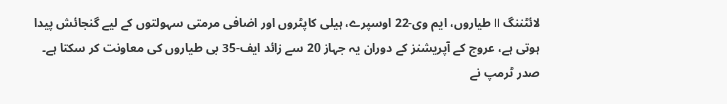لائٹننگ II طیاروں، ایم وی-22 اوسپرے، ہیلی کاپٹروں اور اضافی مرمتی سہولتوں کے لیے گنجائش پیدا ہوتی ہے، عروج کے آپریشنز کے دوران یہ جہاز 20 سے زائد ایف-35 بی طیاروں کی معاونت کر سکتا ہے۔
صدر ٹرمپ نے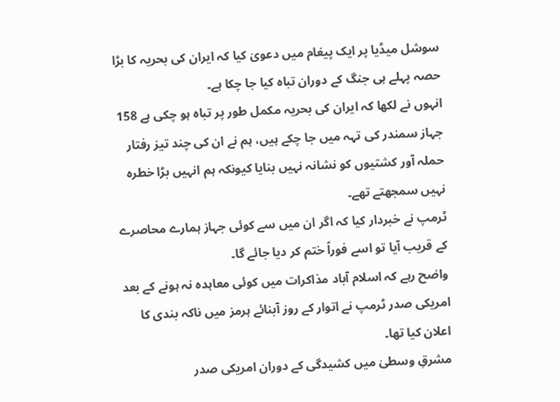سوشل میڈیا پر ایک پیغام میں دعویٰ کیا کہ ایران کی بحریہ کا بڑا حصہ پہلے ہی جنگ کے دوران تباہ کیا جا چکا ہے۔
انہوں نے لکھا کہ ایران کی بحریہ مکمل طور پر تباہ ہو چکی ہے 158 جہاز سمندر کی تہہ میں جا چکے ہیں، ہم نے ان کی چند تیز رفتار حملہ آور کشتیوں کو نشانہ نہیں بنایا کیونکہ ہم انہیں بڑا خطرہ نہیں سمجھتے تھے۔
ٹرمپ نے خبردار کیا کہ اگر ان میں سے کوئی جہاز ہمارے محاصرے کے قریب آیا تو اسے فوراً ختم کر دیا جائے گا۔
واضح رہے کہ اسلام آباد مذاکرات میں کوئی معاہدہ نہ ہونے کے بعد امریکی صدر ٹرمپ نے اتوار کے روز آبنائے ہرمز میں ناکہ بندی کا اعلان کیا تھا۔
مشرقِ وسطیٰ میں کشیدگی کے دوران امریکی صدر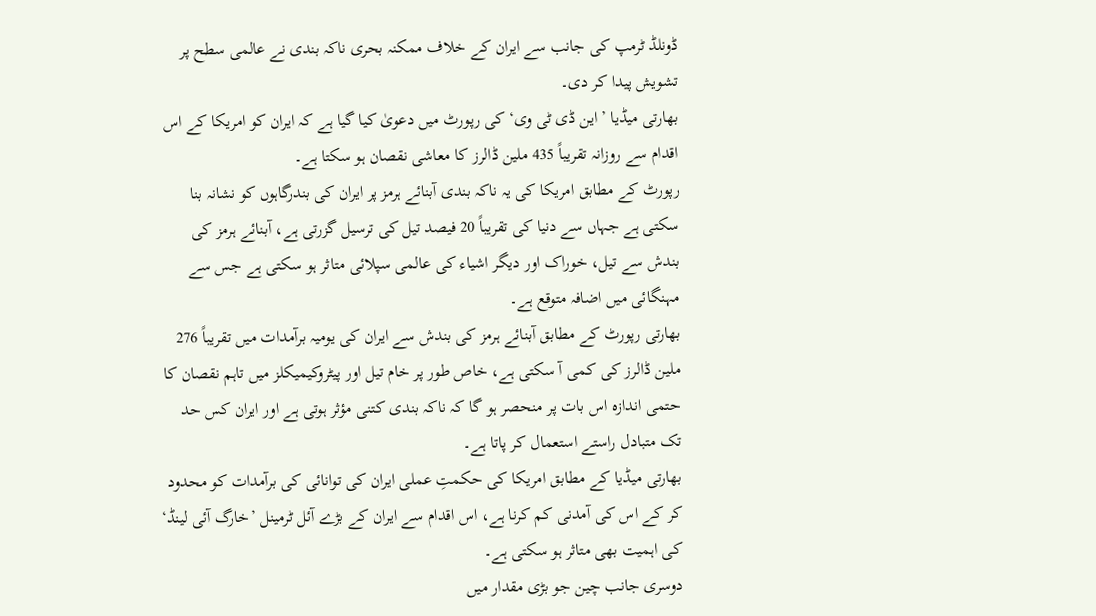ڈونلڈ ٹرمپ کی جانب سے ایران کے خلاف ممکنہ بحری ناکہ بندی نے عالمی سطح پر تشویش پیدا کر دی۔
بھارتی میڈیا ’این ڈی ٹی وی‘ کی رپورٹ میں دعویٰ کیا گیا ہے کہ ایران کو امریکا کے اس اقدام سے روزانہ تقریباً 435 ملین ڈالرز کا معاشی نقصان ہو سکتا ہے۔
رپورٹ کے مطابق امریکا کی یہ ناکہ بندی آبنائے ہرمز پر ایران کی بندرگاہوں کو نشانہ بنا سکتی ہے جہاں سے دنیا کی تقریباً 20 فیصد تیل کی ترسیل گزرتی ہے، آبنائے ہرمز کی بندش سے تیل، خوراک اور دیگر اشیاء کی عالمی سپلائی متاثر ہو سکتی ہے جس سے مہنگائی میں اضافہ متوقع ہے۔
بھارتی رپورٹ کے مطابق آبنائے ہرمز کی بندش سے ایران کی یومیہ برآمدات میں تقریباً 276 ملین ڈالرز کی کمی آ سکتی ہے، خاص طور پر خام تیل اور پیٹروکیمیکلز میں تاہم نقصان کا حتمی اندازہ اس بات پر منحصر ہو گا کہ ناکہ بندی کتنی مؤثر ہوتی ہے اور ایران کس حد تک متبادل راستے استعمال کر پاتا ہے۔
بھارتی میڈیا کے مطابق امریکا کی حکمتِ عملی ایران کی توانائی کی برآمدات کو محدود کر کے اس کی آمدنی کم کرنا ہے، اس اقدام سے ایران کے بڑے آئل ٹرمینل ’خارگ آئی لینڈ‘ کی اہمیت بھی متاثر ہو سکتی ہے۔
دوسری جانب چین جو بڑی مقدار میں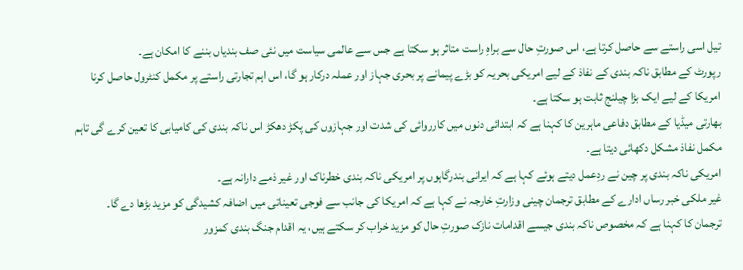تیل اسی راستے سے حاصل کرتا ہے، اس صورتِ حال سے براہِ راست متاثر ہو سکتا ہے جس سے عالمی سیاست میں نئی صف بندیاں بننے کا امکان ہے۔
رپورٹ کے مطابق ناکہ بندی کے نفاذ کے لیے امریکی بحریہ کو بڑے پیمانے پر بحری جہاز اور عملہ درکار ہو گا، اس اہم تجارتی راستے پر مکمل کنٹرول حاصل کرنا امریکا کے لیے ایک بڑا چیلنج ثابت ہو سکتا ہے۔
بھارتی میڈیا کے مطابق دفاعی ماہرین کا کہنا ہے کہ ابتدائی دنوں میں کارروائی کی شدت اور جہازوں کی پکڑ دھکڑ اس ناکہ بندی کی کامیابی کا تعین کرے گی تاہم مکمل نفاذ مشکل دکھائی دیتا ہے۔
امریکی ناکہ بندی پر چین نے ردِعمل دیتے ہوئے کہا ہے کہ ایرانی بندرگاہوں پر امریکی ناکہ بندی خطرناک اور غیر ذمے دارانہ ہے۔
غیر ملکی خبر رساں ادارے کے مطابق ترجمان چینی وزارتِ خارجہ نے کہا ہے کہ امریکا کی جانب سے فوجی تعیناتی میں اضافہ کشیدگی کو مزید بڑھا دے گا۔
ترجمان کا کہنا ہے کہ مخصوص ناکہ بندی جیسے اقدامات نازک صورتِ حال کو مزید خراب کر سکتے ہیں، یہ اقدام جنگ بندی کمزور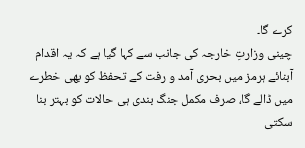کرے گا۔
چینی وزارتِ خارجہ کی جانب سے کہا گیا ہے کہ یہ اقدام آبنائے ہرمز میں بحری آمد و رفت کے تحفظ کو بھی خطرے میں ڈالے گا، صرف مکمل جنگ بندی ہی حالات کو بہتر بنا سکتی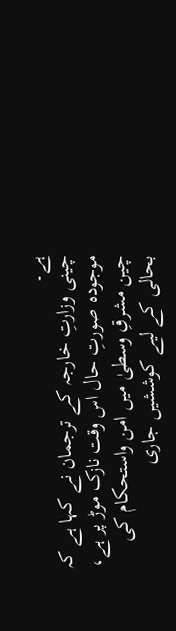ہے۔
چینی وزارتِ خارجہ کے ترجمان نے کہا ہے کہ موجودہ صورتِ حال اس وقت نازک موڑ پر ہے، چین مشرقِ وسطیٰ میں امن واستحکام کی بحالی کے لیے کوششیں جاری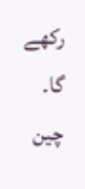رکھے گا۔
چین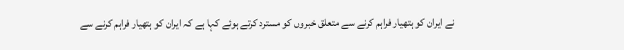نے ایران کو ہتھیار فراہم کرنے سے متعلق خبروں کو مسترد کرتے ہوئے کہا ہے کہ ایران کو ہتھیار فراہم کرنے سے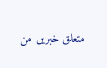متعلق خبریں من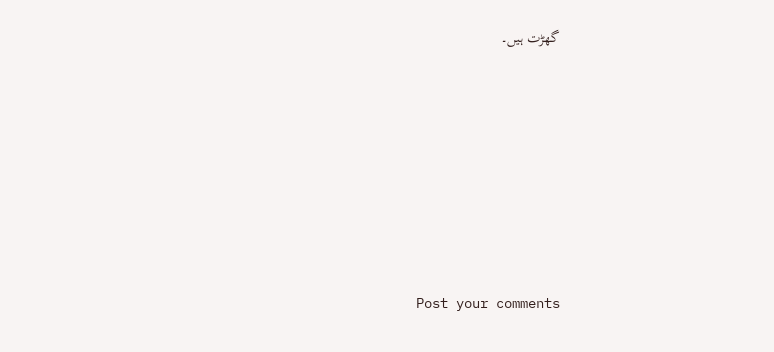گھڑت ہیں۔










Post your comments